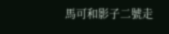馬可和影子二號走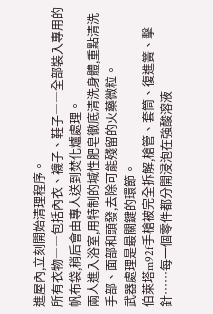進屋內,立刻開始清理程序。
所有衣物――包括內衣、襪子、鞋子――全部裝入專用的帆布袋,稍后會由專人送到焚化爐處理。
兩人進入浴室,用特制的堿性肥皂徹底清洗身體,重點清洗手部、面部和頭發,去除可能殘留的火藥微粒。
武器處理是最關鍵的環節。
伯萊塔m92f手槍被完全拆解,槍管、套筒、復進簧、擊針……每一個零件都分開浸泡在強酸溶液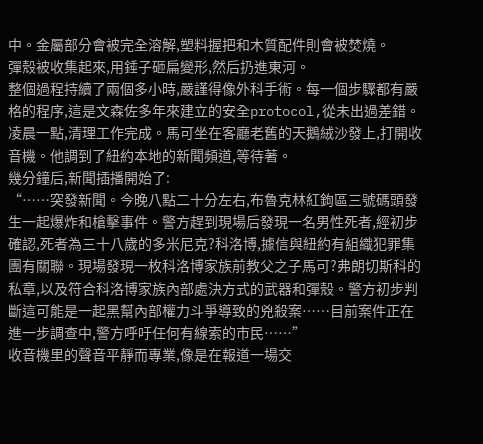中。金屬部分會被完全溶解,塑料握把和木質配件則會被焚燒。
彈殼被收集起來,用錘子砸扁變形,然后扔進東河。
整個過程持續了兩個多小時,嚴謹得像外科手術。每一個步驟都有嚴格的程序,這是文森佐多年來建立的安全protocol,從未出過差錯。
凌晨一點,清理工作完成。馬可坐在客廳老舊的天鵝絨沙發上,打開收音機。他調到了紐約本地的新聞頻道,等待著。
幾分鐘后,新聞插播開始了:
“……突發新聞。今晚八點二十分左右,布魯克林紅鉤區三號碼頭發生一起爆炸和槍擊事件。警方趕到現場后發現一名男性死者,經初步確認,死者為三十八歲的多米尼克?科洛博,據信與紐約有組織犯罪集團有關聯。現場發現一枚科洛博家族前教父之子馬可?弗朗切斯科的私章,以及符合科洛博家族內部處決方式的武器和彈殼。警方初步判斷這可能是一起黑幫內部權力斗爭導致的兇殺案……目前案件正在進一步調查中,警方呼吁任何有線索的市民……”
收音機里的聲音平靜而專業,像是在報道一場交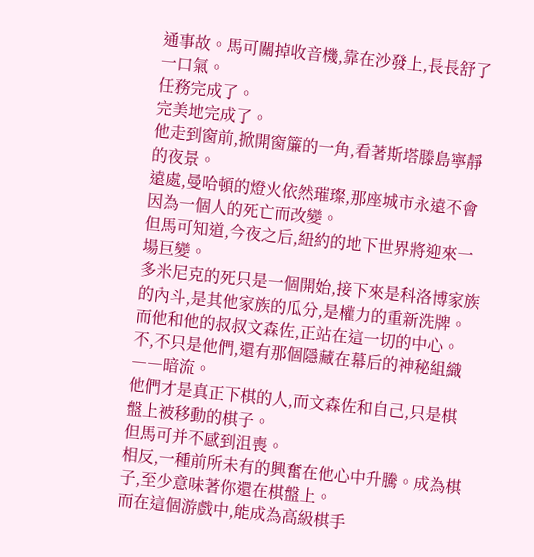通事故。馬可關掉收音機,靠在沙發上,長長舒了一口氣。
任務完成了。
完美地完成了。
他走到窗前,掀開窗簾的一角,看著斯塔滕島寧靜的夜景。
遠處,曼哈頓的燈火依然璀璨,那座城市永遠不會因為一個人的死亡而改變。
但馬可知道,今夜之后,紐約的地下世界將迎來一場巨變。
多米尼克的死只是一個開始,接下來是科洛博家族的內斗,是其他家族的瓜分,是權力的重新洗牌。
而他和他的叔叔文森佐,正站在這一切的中心。
不,不只是他們,還有那個隱藏在幕后的神秘組織――暗流。
他們才是真正下棋的人,而文森佐和自己,只是棋盤上被移動的棋子。
但馬可并不感到沮喪。
相反,一種前所未有的興奮在他心中升騰。成為棋子,至少意味著你還在棋盤上。
而在這個游戲中,能成為高級棋手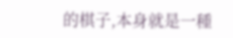的棋子,本身就是一種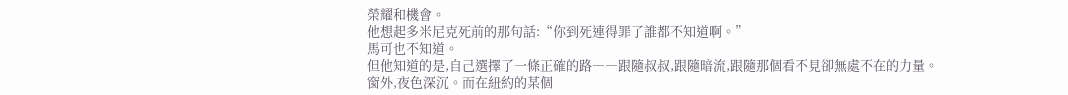榮耀和機會。
他想起多米尼克死前的那句話:“你到死連得罪了誰都不知道啊。”
馬可也不知道。
但他知道的是,自己選擇了一條正確的路――跟隨叔叔,跟隨暗流,跟隨那個看不見卻無處不在的力量。
窗外,夜色深沉。而在紐約的某個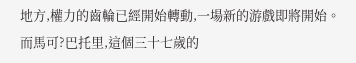地方,權力的齒輪已經開始轉動,一場新的游戲即將開始。
而馬可?巴托里,這個三十七歲的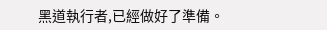黑道執行者,已經做好了準備。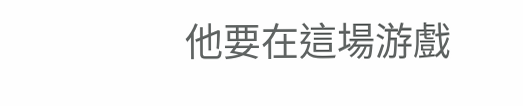他要在這場游戲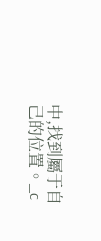中,找到屬于自己的位置。_c